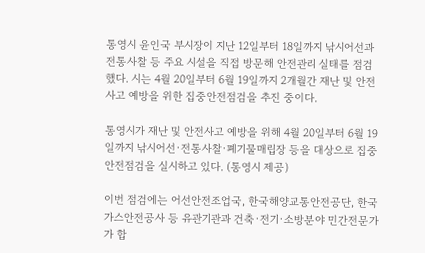통영시 윤인국 부시장이 지난 12일부터 18일까지 낚시어선과 전통사찰 등 주요 시설을 직접 방문해 안전관리 실태를 점검했다. 시는 4월 20일부터 6월 19일까지 2개월간 재난 및 안전사고 예방을 위한 집중안전점검을 추진 중이다.

통영시가 재난 및 안전사고 예방을 위해 4월 20일부터 6월 19일까지 낚시어선·전통사찰·폐기물매립장 등을 대상으로 집중안전점검을 실시하고 있다. (통영시 제공)

이번 점검에는 어선안전조업국, 한국해양교통안전공단, 한국가스안전공사 등 유관기관과 건축·전기·소방분야 민간전문가가 합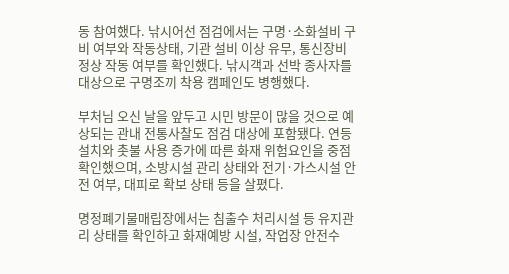동 참여했다. 낚시어선 점검에서는 구명·소화설비 구비 여부와 작동상태, 기관 설비 이상 유무, 통신장비 정상 작동 여부를 확인했다. 낚시객과 선박 종사자를 대상으로 구명조끼 착용 캠페인도 병행했다.

부처님 오신 날을 앞두고 시민 방문이 많을 것으로 예상되는 관내 전통사찰도 점검 대상에 포함됐다. 연등 설치와 촛불 사용 증가에 따른 화재 위험요인을 중점 확인했으며, 소방시설 관리 상태와 전기·가스시설 안전 여부, 대피로 확보 상태 등을 살폈다.

명정폐기물매립장에서는 침출수 처리시설 등 유지관리 상태를 확인하고 화재예방 시설, 작업장 안전수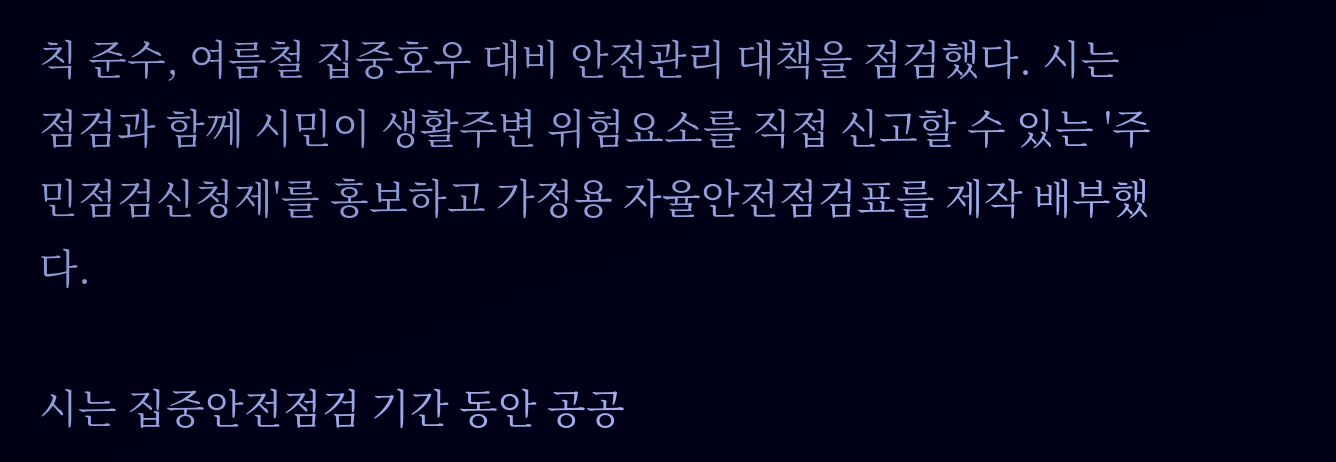칙 준수, 여름철 집중호우 대비 안전관리 대책을 점검했다. 시는 점검과 함께 시민이 생활주변 위험요소를 직접 신고할 수 있는 '주민점검신청제'를 홍보하고 가정용 자율안전점검표를 제작 배부했다.

시는 집중안전점검 기간 동안 공공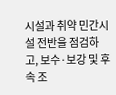시설과 취약 민간시설 전반을 점검하고, 보수·보강 및 후속 조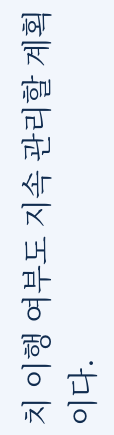치 이행 여부도 지속 관리할 계획이다.